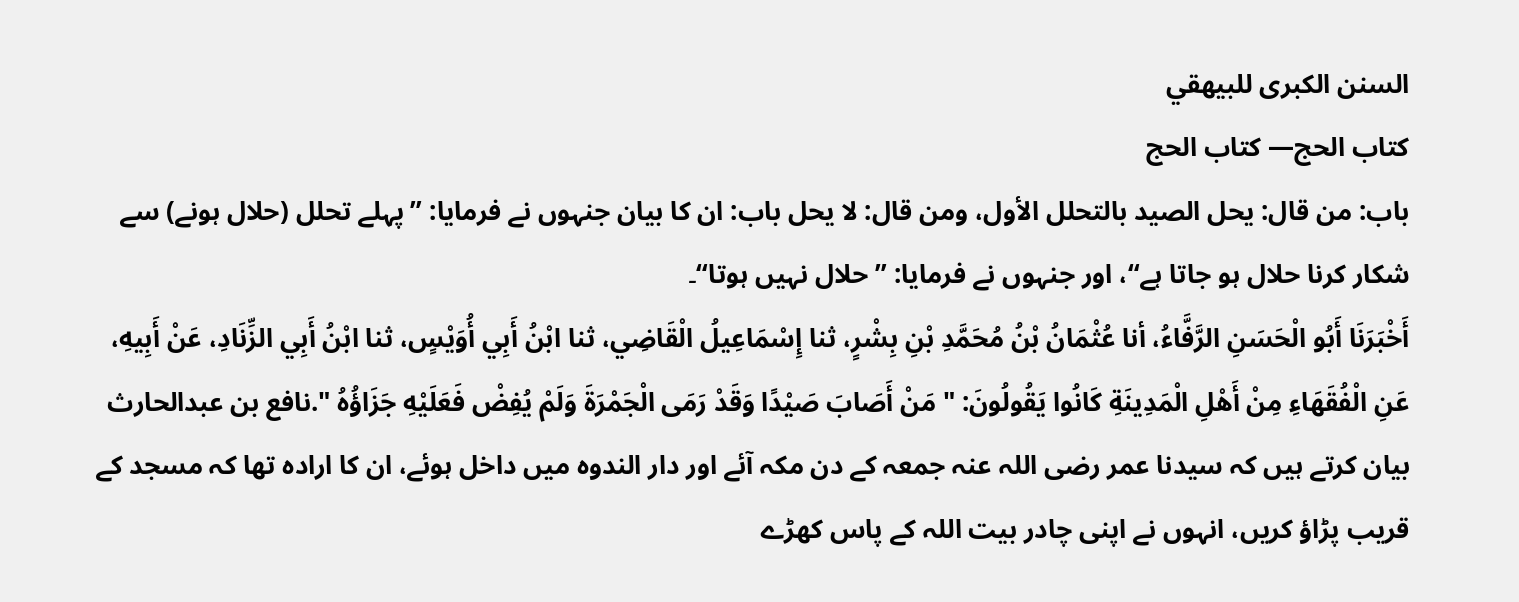السنن الكبرى للبيهقي
كتاب الحج— کتاب الحج
باب: من قال: يحل الصيد بالتحلل الأول، ومن قال: لا يحل باب: ان کا بیان جنہوں نے فرمایا: ”پہلے تحلل (حلال ہونے) سے شکار کرنا حلال ہو جاتا ہے“، اور جنہوں نے فرمایا: ”حلال نہیں ہوتا“۔
أَخْبَرَنَا أَبُو الْحَسَنِ الرَّفَّاءُ، أنا عُثْمَانُ بْنُ مُحَمَّدِ بْنِ بِشْرٍ، ثنا إِسْمَاعِيلُ الْقَاضِي، ثنا ابْنُ أَبِي أُوَيْسٍ، ثنا ابْنُ أَبِي الزِّنَادِ، عَنْ أَبِيهِ، عَنِ الْفُقَهَاءِ مِنْ أَهْلِ الْمَدِينَةِ كَانُوا يَقُولُونَ: " مَنْ أَصَابَ صَيْدًا وَقَدْ رَمَى الْجَمْرَةَ وَلَمْ يُفِضْ فَعَلَيْهِ جَزَاؤُهُ ".نافع بن عبدالحارث بیان کرتے ہیں کہ سیدنا عمر رضی اللہ عنہ جمعہ کے دن مکہ آئے اور دار الندوہ میں داخل ہوئے، ان کا ارادہ تھا کہ مسجد کے قریب پڑاؤ کریں، انہوں نے اپنی چادر بیت اللہ کے پاس کھڑے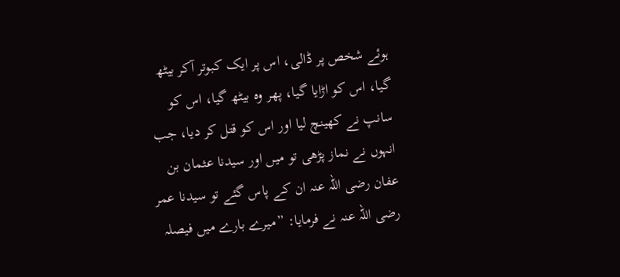ہوئے شخص پر ڈالی، اس پر ایک کبوتر آکر بیٹھ گیا، اس کو اڑایا گیا، پھر وہ بیٹھ گیا، اس کو سانپ نے کھینچ لیا اور اس کو قتل کر دیا، جب انہوں نے نماز پڑھی تو میں اور سیدنا عثمان بن عفان رضی اللہ عنہ ان کے پاس گئے تو سیدنا عمر رضی اللہ عنہ نے فرمایا: ”میرے بارے میں فیصلہ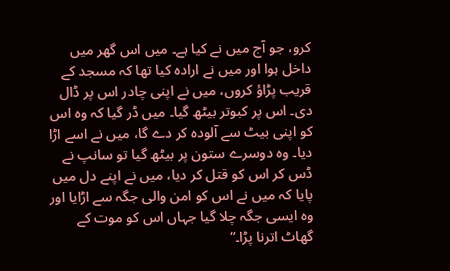کرو، جو آج میں نے کیا ہے۔ میں اس گھر میں داخل ہوا اور میں نے ارادہ کیا تھا کہ مسجد کے قریب پڑاؤ کروں، میں نے اپنی چادر اس پر ڈال دی۔ اس پر کبوتر بیٹھ گیا۔ میں ڈر گیا کہ وہ اس کو اپنی بیٹ سے آلودہ کر دے گا، میں نے اسے اڑا دیا۔ وہ دوسرے ستون پر بیٹھ گیا تو سانپ نے ڈس کر اس کو قتل کر دیا، میں نے اپنے دل میں پایا کہ میں نے اس کو امن والی جگہ سے اڑایا اور وہ ایسی جگہ چلا گیا جہاں اس کو موت کے گھاٹ اترنا پڑا۔“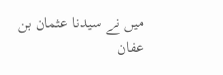میں نے سیدنا عثمان بن عفان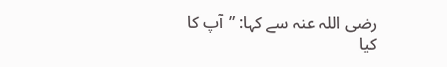رضی اللہ عنہ سے کہا: ”آپ کا کیا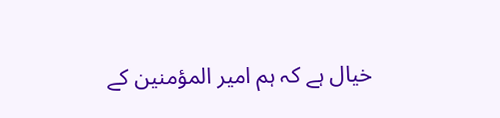خیال ہے کہ ہم امیر المؤمنین کے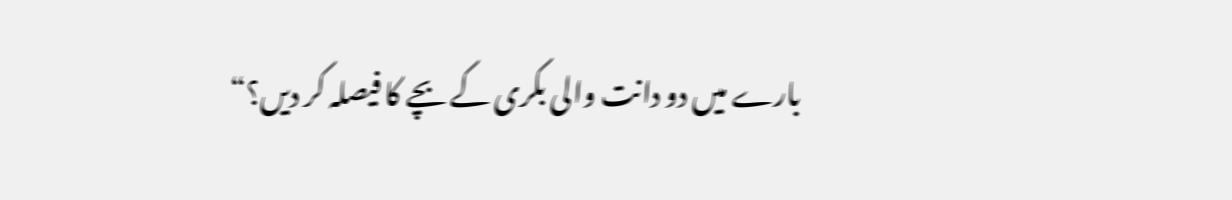بارے میں دو دانت والی بکری کے بچے کا فیصلہ کر دیں؟“